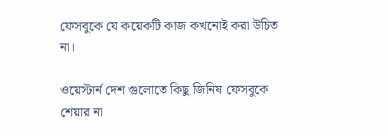ফেসবুকে যে কয়েকটি কাজ কখনোই করা উচিত না।

ওয়েস্টার্ন দেশ গুলোতে কিছু জিনিষ ফেসবুকে শেয়ার না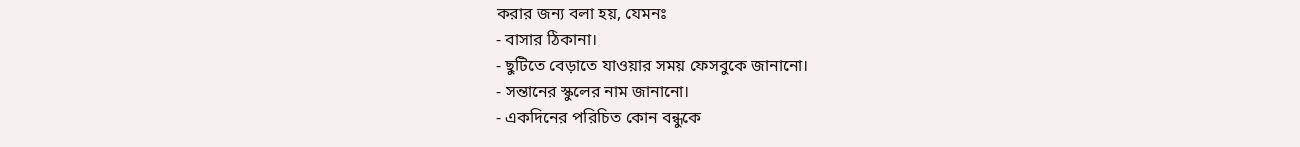করার জন্য বলা হয়, যেমনঃ
- বাসার ঠিকানা।
- ছুটিতে বেড়াতে যাওয়ার সময় ফেসবুকে জানানো।
- সন্তানের স্কুলের নাম জানানো।
- একদিনের পরিচিত কোন বন্ধুকে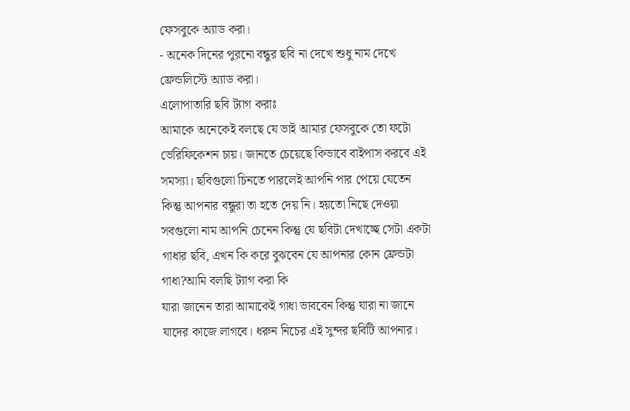ফেসবুকে অ্যাড করা।
- অনেক দিনের পুরনো বন্ধুর ছবি না দেখে শুধু নাম দেখে ফ্রেন্ডলিস্টে অ্যাড করা।
এলোপাতারি ছবি ট্যাগ করাঃ
আমাকে অনেকেই বলছে যে ভাই আমার ফেসবুকে তো ফটো ভেরিফিকেশন চায়। জানতে চেয়েছে কিভাবে বাইপাস করবে এই সমস্যা। ছবিগুলো চিনতে পারলেই আপনি পার পেয়ে যেতেন কিন্তু আপনার বন্ধুরা তা হতে দেয় নি। হয়তো নিছে দেওয়া সবগুলো নাম আপনি চেনেন কিন্তু যে ছবিটা দেখাচ্ছে সেটা একটা গাধার ছবি, এখন কি করে বুঝবেন যে আপনার কোন ফ্রেন্ডটা গাধা?আমি বলছি ট্যাগ করা কি
যারা জানেন তারা আমাকেই গাধা ভাববেন কিন্তু যারা না জানে যাদের কাজে লাগবে। ধরুন নিচের এই সুন্দর ছবিটি আপনার।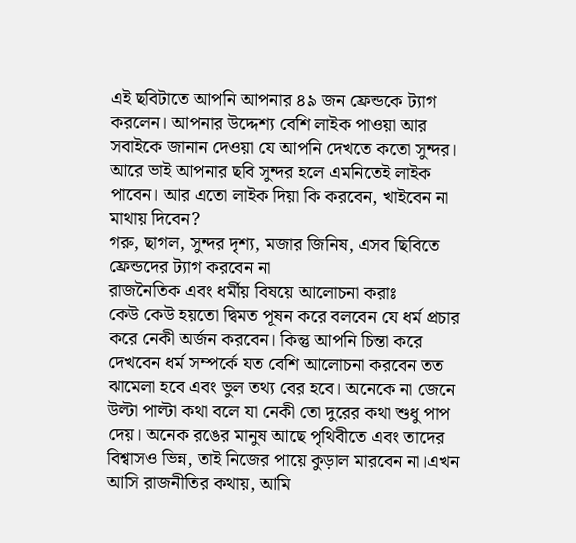এই ছবিটাতে আপনি আপনার ৪৯ জন ফ্রেন্ডকে ট্যাগ করলেন। আপনার উদ্দেশ্য বেশি লাইক পাওয়া আর সবাইকে জানান দেওয়া যে আপনি দেখতে কতো সুন্দর। আরে ভাই আপনার ছবি সুন্দর হলে এমনিতেই লাইক পাবেন। আর এতো লাইক দিয়া কি করবেন, খাইবেন না মাথায় দিবেন?
গরু, ছাগল, সুন্দর দৃশ্য, মজার জিনিষ, এসব ছিবিতে ফ্রেন্ডদের ট্যাগ করবেন না
রাজনৈতিক এবং ধর্মীয় বিষয়ে আলোচনা করাঃ
কেউ কেউ হয়তো দ্বিমত পূষন করে বলবেন যে ধর্ম প্রচার করে নেকী অর্জন করবেন। কিন্তু আপনি চিন্তা করে দেখবেন ধর্ম সম্পর্কে যত বেশি আলোচনা করবেন তত ঝামেলা হবে এবং ভুল তথ্য বের হবে। অনেকে না জেনে উল্টা পাল্টা কথা বলে যা নেকী তো দুরের কথা শুধু পাপ দেয়। অনেক রঙের মানুষ আছে পৃথিবীতে এবং তাদের বিশ্বাসও ভিন্ন, তাই নিজের পায়ে কুড়াল মারবেন না।এখন আসি রাজনীতির কথায়, আমি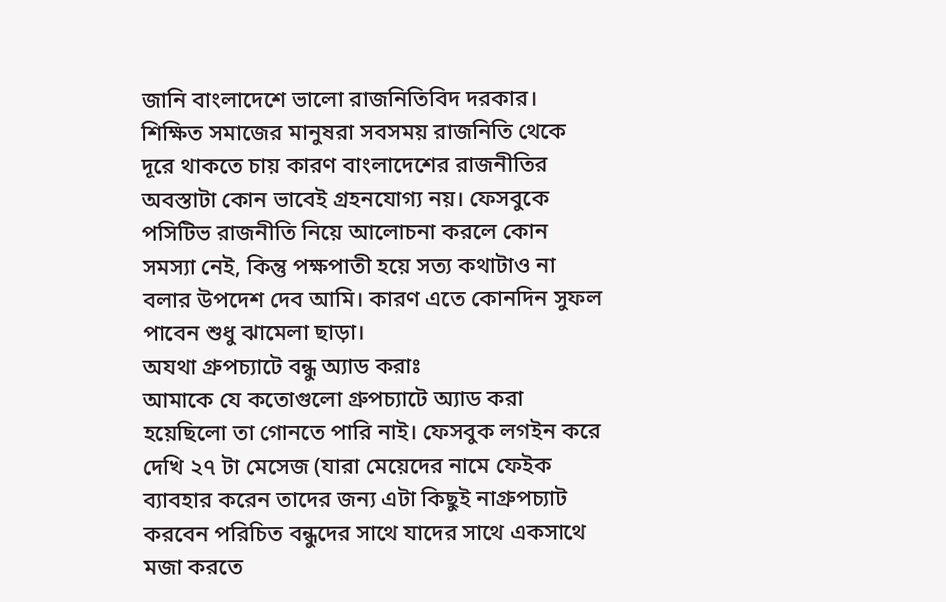জানি বাংলাদেশে ভালো রাজনিতিবিদ দরকার। শিক্ষিত সমাজের মানুষরা সবসময় রাজনিতি থেকে দূরে থাকতে চায় কারণ বাংলাদেশের রাজনীতির অবস্তাটা কোন ভাবেই গ্রহনযোগ্য নয়। ফেসবুকে পসিটিভ রাজনীতি নিয়ে আলোচনা করলে কোন সমস্যা নেই, কিন্তু পক্ষপাতী হয়ে সত্য কথাটাও না বলার উপদেশ দেব আমি। কারণ এতে কোনদিন সুফল পাবেন শুধু ঝামেলা ছাড়া।
অযথা গ্রুপচ্যাটে বন্ধু অ্যাড করাঃ
আমাকে যে কতোগুলো গ্রুপচ্যাটে অ্যাড করা হয়েছিলো তা গোনতে পারি নাই। ফেসবুক লগইন করে দেখি ২৭ টা মেসেজ (যারা মেয়েদের নামে ফেইক ব্যাবহার করেন তাদের জন্য এটা কিছুই নাগ্রুপচ্যাট করবেন পরিচিত বন্ধুদের সাথে যাদের সাথে একসাথে মজা করতে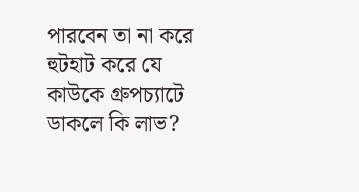পারবেন তা না করে হুটহাট করে যে কাউকে গ্রুপচ্যাটে ডাকলে কি লাভ?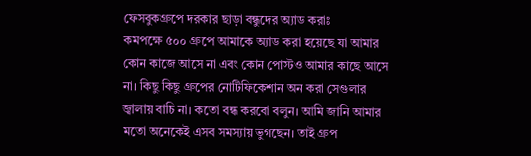ফেসবুকগ্রুপে দরকার ছাড়া বন্ধুদের অ্যাড করাঃ
কমপক্ষে ৫০০ গ্রুপে আমাকে অ্যাড করা হয়েছে যা আমার কোন কাজে আসে না এবং কোন পোস্টও আমার কাছে আসে না। কিছু কিছু গ্রুপের নোটিফিকেশান অন করা সেগুলার জ্বালায় বাচি না। কতো বন্ধ করবো বলুন। আমি জানি আমার মতো অনেকেই এসব সমস্যায় ভুগছেন। তাই গ্রুপ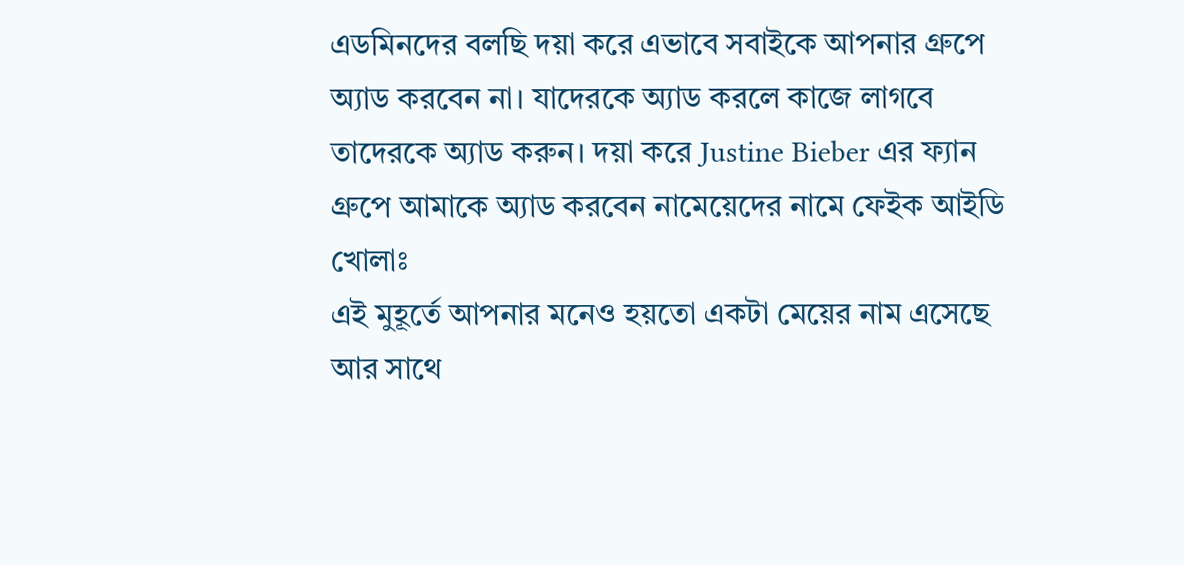এডমিনদের বলছি দয়া করে এভাবে সবাইকে আপনার গ্রুপে অ্যাড করবেন না। যাদেরকে অ্যাড করলে কাজে লাগবে তাদেরকে অ্যাড করুন। দয়া করে Justine Bieber এর ফ্যান গ্রুপে আমাকে অ্যাড করবেন নামেয়েদের নামে ফেইক আইডি খোলাঃ
এই মুহূর্তে আপনার মনেও হয়তো একটা মেয়ের নাম এসেছে আর সাথে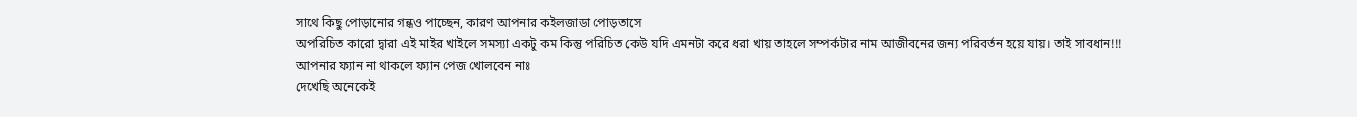সাথে কিছু পোড়ানোর গন্ধও পাচ্ছেন, কারণ আপনার কইলজাডা পোড়তাসে
অপরিচিত কারো দ্বারা এই মাইর খাইলে সমস্যা একটু কম কিন্তু পরিচিত কেউ যদি এমনটা করে ধরা খায় তাহলে সম্পর্কটার নাম আজীবনের জন্য পরিবর্তন হয়ে যায়। তাই সাবধান!!!
আপনার ফ্যান না থাকলে ফ্যান পেজ খোলবেন নাঃ
দেখেছি অনেকেই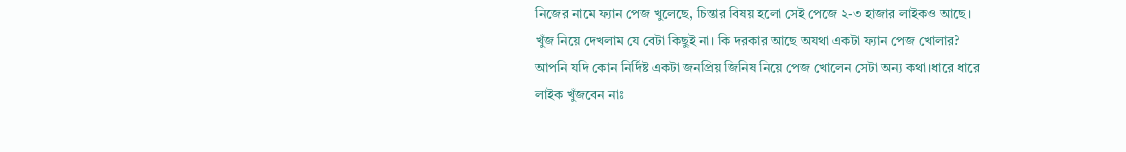নিজের নামে ফ্যান পেজ খুলেছে, চিন্তার বিষয় হলো সেই পেজে ২-৩ হাজার লাইকও আছে। খুঁজ নিয়ে দেখলাম যে বেটা কিছুই না। কি দরকার আছে অযথা একটা ফ্যান পেজ খোলার? আপনি যদি কোন নির্দিষ্ট একটা জনপ্রিয় জিনিষ নিয়ে পেজ খোলেন সেটা অন্য কথা।ধারে ধারে লাইক খুঁজবেন নাঃ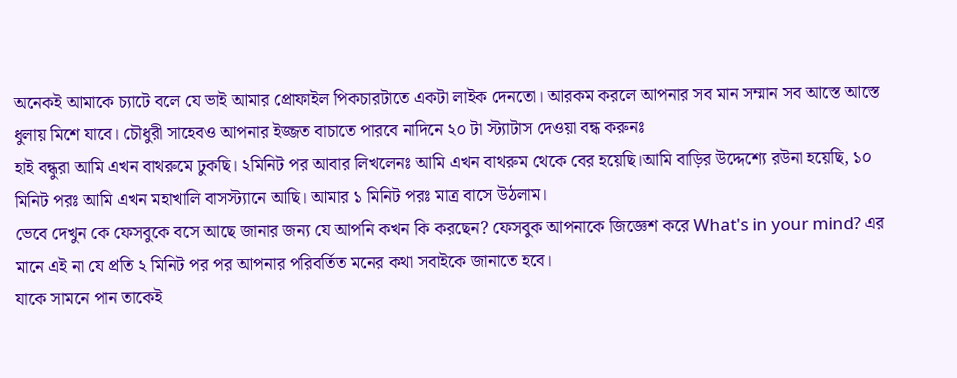অনেকই আমাকে চ্যাটে বলে যে ভাই আমার প্রোফাইল পিকচারটাতে একটা লাইক দেনতো। আরকম করলে আপনার সব মান সম্মান সব আস্তে আস্তে ধুলায় মিশে যাবে। চৌধুরী সাহেবও আপনার ইজ্জত বাচাতে পারবে নাদিনে ২০ টা স্ট্যাটাস দেওয়া বন্ধ করুনঃ
হাই বন্ধুরা আমি এখন বাথরুমে ঢুকছি। ২মিনিট পর আবার লিখলেনঃ আমি এখন বাথরুম থেকে বের হয়েছি।আমি বাড়ির উদ্দেশ্যে রউনা হয়েছি, ১০ মিনিট পরঃ আমি এখন মহাখালি বাসস্ট্যানে আছি। আমার ১ মিনিট পরঃ মাত্র বাসে উঠলাম।
ভেবে দেখুন কে ফেসবুকে বসে আছে জানার জন্য যে আপনি কখন কি করছেন? ফেসবুক আপনাকে জিজ্ঞেশ করে What's in your mind? এর মানে এই না যে প্রতি ২ মিনিট পর পর আপনার পরিবর্তিত মনের কথা সবাইকে জানাতে হবে।
যাকে সামনে পান তাকেই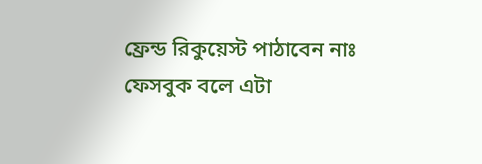ফ্রেন্ড রিকুয়েস্ট পাঠাবেন নাঃ
ফেসবুক বলে এটা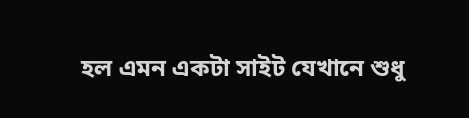হল এমন একটা সাইট যেখানে শুধু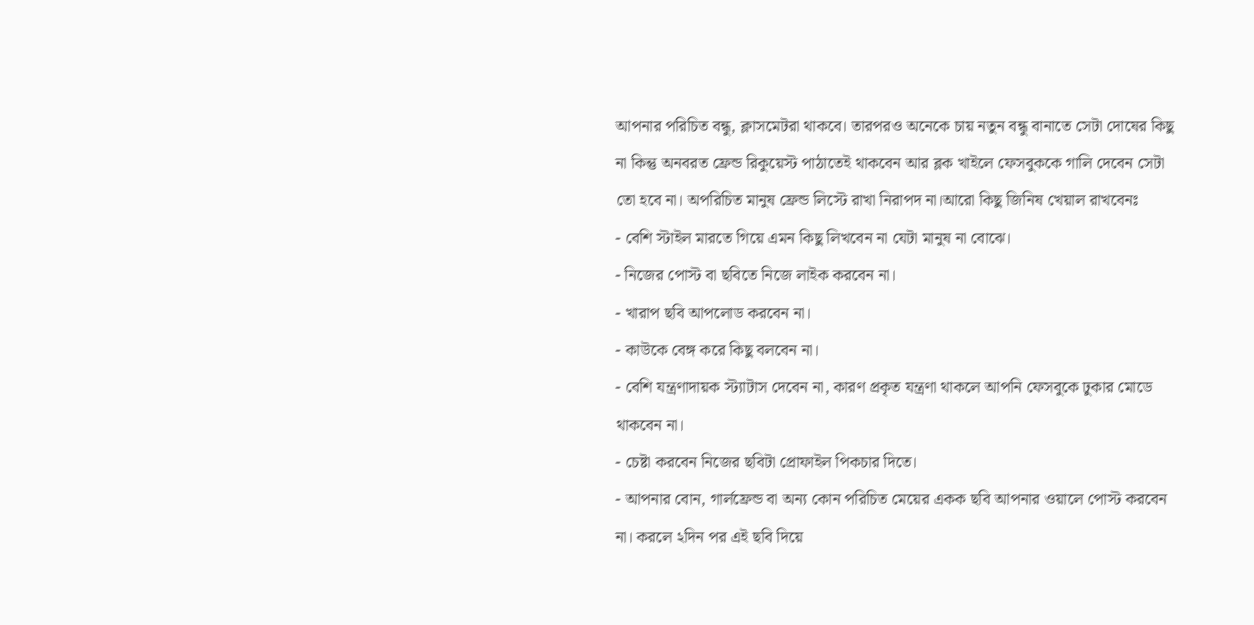আপনার পরিচিত বন্ধু, ক্লাসমেটরা থাকবে। তারপরও অনেকে চায় নতুন বন্ধু বানাতে সেটা দোষের কিছু না কিন্তু অনবরত ফ্রেন্ড রিকুয়েস্ট পাঠাতেই থাকবেন আর ব্লক খাইলে ফেসবুককে গালি দেবেন সেটা তো হবে না। অপরিচিত মানুষ ফ্রেন্ড লিস্টে রাখা নিরাপদ না।আরো কিছু জিনিষ খেয়াল রাখবেনঃ
- বেশি স্টাইল মারতে গিয়ে এমন কিছু লিখবেন না যেটা মানুষ না বোঝে।
- নিজের পোস্ট বা ছবিতে নিজে লাইক করবেন না।
- খারাপ ছবি আপলোড করবেন না।
- কাউকে বেঙ্গ করে কিছু বলবেন না।
- বেশি যন্ত্রণাদায়ক স্ট্যাটাস দেবেন না, কারণ প্রকৃত যন্ত্রণা থাকলে আপনি ফেসবুকে ঢুকার মোডে থাকবেন না।
- চেষ্টা করবেন নিজের ছবিটা প্রোফাইল পিকচার দিতে।
- আপনার বোন, গার্লফ্রেন্ড বা অন্য কোন পরিচিত মেয়ের একক ছবি আপনার ওয়ালে পোস্ট করবেন না। করলে ২দিন পর এই ছবি দিয়ে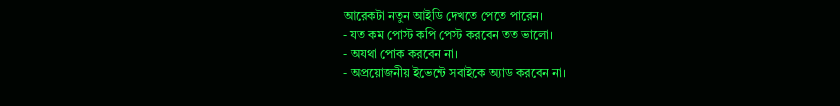আরেকটা নতুন আইডি দেখতে পেতে পারেন।
- যত কম পোস্ট কপি পেস্ট করবেন তত ভালো।
- অযথা পোক করবেন না।
- অপ্রয়োজনীয় ইভেন্টে সবাইকে অ্যাড করবেন না।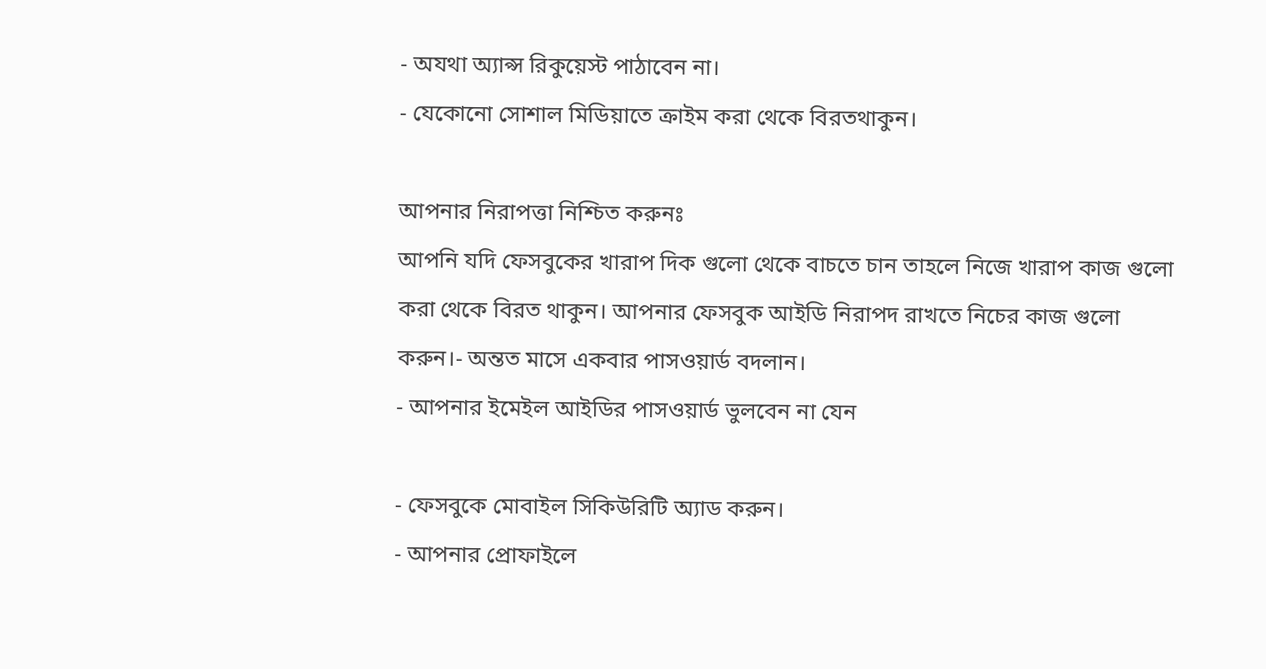- অযথা অ্যাপ্স রিকুয়েস্ট পাঠাবেন না।
- যেকোনো সোশাল মিডিয়াতে ক্রাইম করা থেকে বিরতথাকুন।

আপনার নিরাপত্তা নিশ্চিত করুনঃ
আপনি যদি ফেসবুকের খারাপ দিক গুলো থেকে বাচতে চান তাহলে নিজে খারাপ কাজ গুলো করা থেকে বিরত থাকুন। আপনার ফেসবুক আইডি নিরাপদ রাখতে নিচের কাজ গুলো করুন।- অন্তত মাসে একবার পাসওয়ার্ড বদলান।
- আপনার ইমেইল আইডির পাসওয়ার্ড ভুলবেন না যেন

- ফেসবুকে মোবাইল সিকিউরিটি অ্যাড করুন।
- আপনার প্রোফাইলে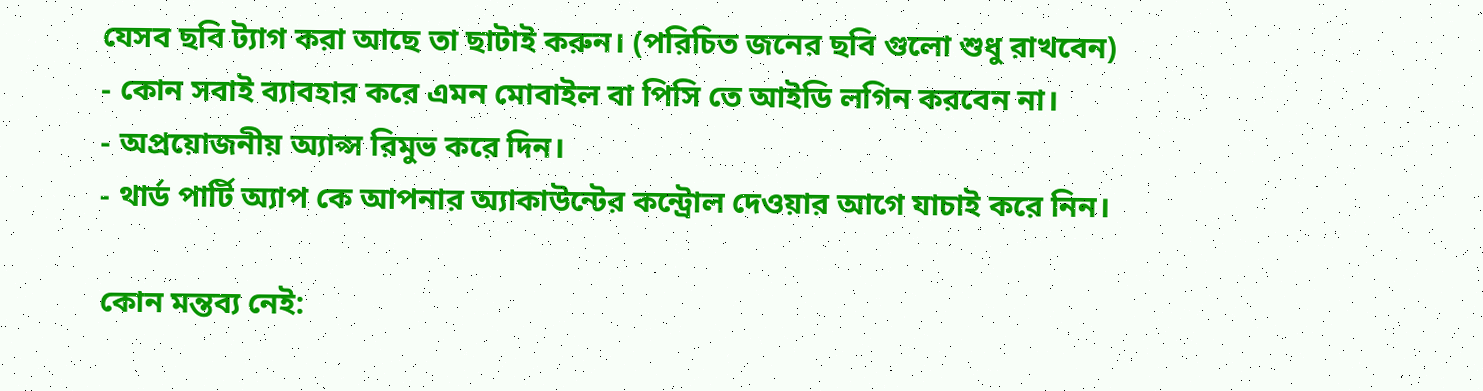যেসব ছবি ট্যাগ করা আছে তা ছাটাই করুন। (পরিচিত জনের ছবি গুলো শুধু রাখবেন)
- কোন সবাই ব্যাবহার করে এমন মোবাইল বা পিসি তে আইডি লগিন করবেন না।
- অপ্রয়োজনীয় অ্যাপ্স রিমুভ করে দিন।
- থার্ড পার্টি অ্যাপ কে আপনার অ্যাকাউন্টের কন্ট্রোল দেওয়ার আগে যাচাই করে নিন।

কোন মন্তব্য নেই: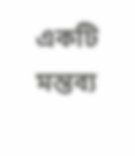একটি মন্তব্য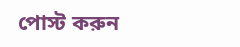পোস্ট করুন